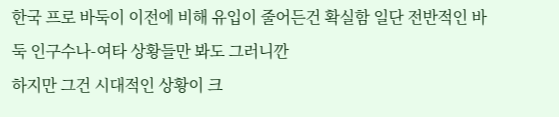한국 프로 바둑이 이전에 비해 유입이 줄어든건 확실함 일단 전반적인 바둑 인구수나-여타 상황들만 봐도 그러니깐
하지만 그건 시대적인 상황이 크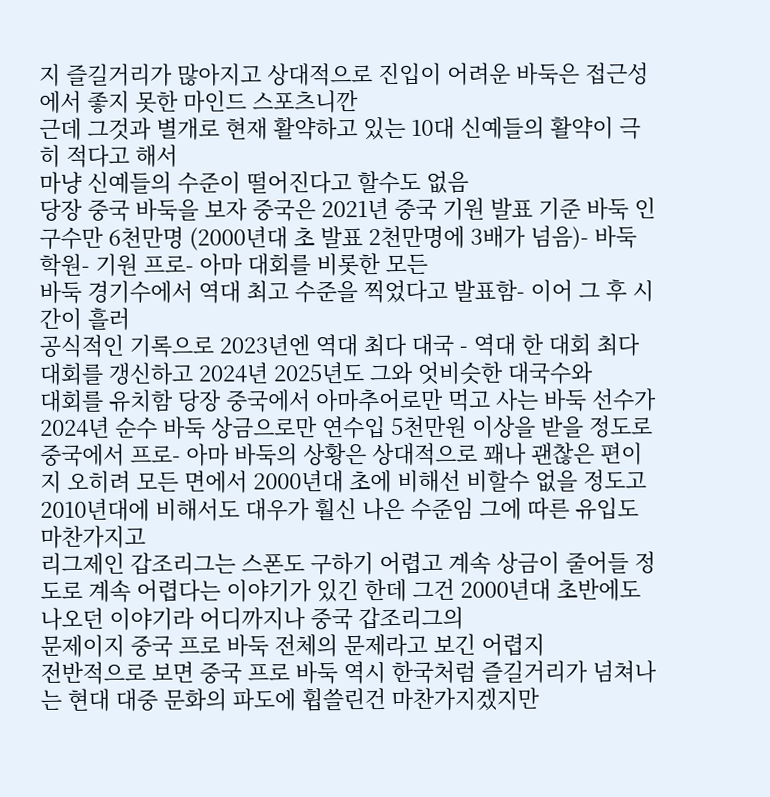지 즐길거리가 많아지고 상대적으로 진입이 어려운 바둑은 접근성에서 좋지 못한 마인드 스포츠니깐
근데 그것과 별개로 현재 활약하고 있는 10대 신예들의 활약이 극히 적다고 해서
마냥 신예들의 수준이 떨어진다고 할수도 없음
당장 중국 바둑을 보자 중국은 2021년 중국 기원 발표 기준 바둑 인구수만 6천만명 (2000년대 초 발표 2천만명에 3배가 넘음)- 바둑 학원- 기원 프로- 아마 대회를 비롯한 모든
바둑 경기수에서 역대 최고 수준을 찍었다고 발표함- 이어 그 후 시간이 흘러
공식적인 기록으로 2023년엔 역대 최다 대국 - 역대 한 대회 최다 대회를 갱신하고 2024년 2025년도 그와 엇비슷한 대국수와
대회를 유치함 당장 중국에서 아마추어로만 먹고 사는 바둑 선수가 2024년 순수 바둑 상금으로만 연수입 5천만원 이상을 받을 정도로
중국에서 프로- 아마 바둑의 상황은 상대적으로 꽤나 괜찮은 편이지 오히려 모든 면에서 2000년대 초에 비해선 비할수 없을 정도고
2010년대에 비해서도 대우가 훨신 나은 수준임 그에 따른 유입도 마찬가지고
리그제인 갑조리그는 스폰도 구하기 어렵고 계속 상금이 줄어들 정도로 계속 어렵다는 이야기가 있긴 한데 그건 2000년대 초반에도 나오던 이야기라 어디까지나 중국 갑조리그의
문제이지 중국 프로 바둑 전체의 문제라고 보긴 어렵지
전반적으로 보면 중국 프로 바둑 역시 한국처럼 즐길거리가 넘쳐나는 현대 대중 문화의 파도에 휩쓸린건 마찬가지겠지만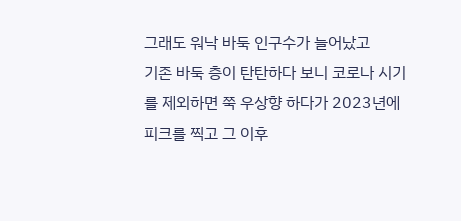그래도 워낙 바둑 인구수가 늘어났고
기존 바둑 층이 탄탄하다 보니 코로나 시기를 제외하면 쭉 우상향 하다가 2023년에 피크를 찍고 그 이후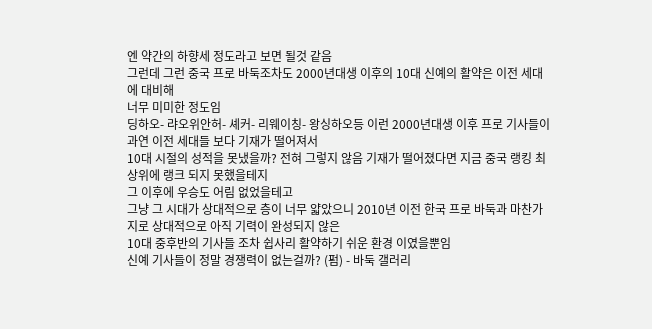엔 약간의 하향세 정도라고 보면 될것 같음
그런데 그런 중국 프로 바둑조차도 2000년대생 이후의 10대 신예의 활약은 이전 세대에 대비해
너무 미미한 정도임
딩하오- 랴오위안허- 셰커- 리웨이칭- 왕싱하오등 이런 2000년대생 이후 프로 기사들이 과연 이전 세대들 보다 기재가 떨어져서
10대 시절의 성적을 못냈을까? 전혀 그렇지 않음 기재가 떨어졌다면 지금 중국 랭킹 최상위에 랭크 되지 못했을테지
그 이후에 우승도 어림 없었을테고
그냥 그 시대가 상대적으로 층이 너무 얇았으니 2010년 이전 한국 프로 바둑과 마찬가지로 상대적으로 아직 기력이 완성되지 않은
10대 중후반의 기사들 조차 쉽사리 활약하기 쉬운 환경 이였을뿐임
신예 기사들이 정말 경쟁력이 없는걸까? (펌) - 바둑 갤러리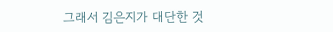그래서 김은지가 대단한 것